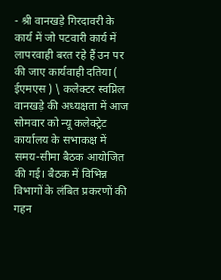- श्री वानखड़े गिरदावरी के कार्य में जो पटवारी कार्य में लापरवाही बरत रहे हैं उन पर की जाए कार्यवाही दतिया ( ईएमएस ) \ कलेक्टर स्वप्निल वानखड़े की अध्यक्षता में आज सोमवार को न्यू कलेक्ट्रेट कार्यालय के सभाकक्ष में समय-सीमा बैठक आयोजित की गई। बैठक में विभिन्न विभागों के लंबित प्रकरणों की गहन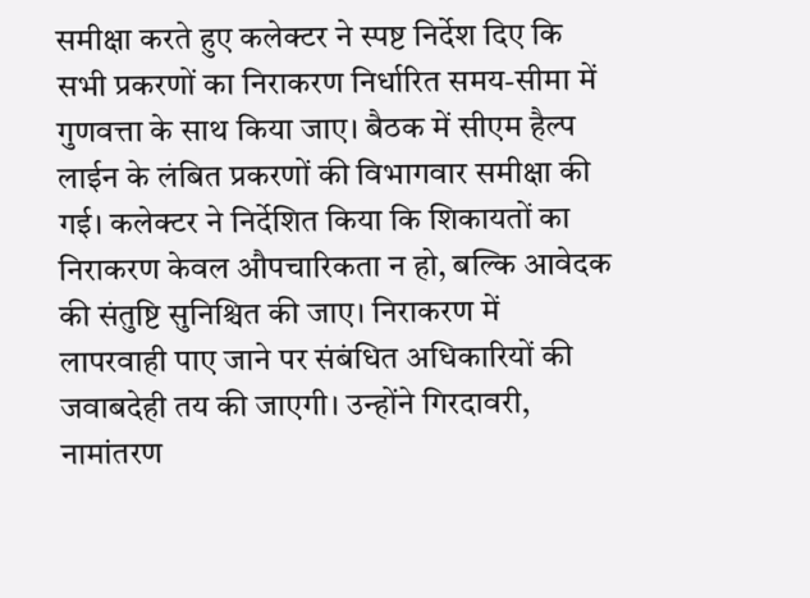समीक्षा करते हुए कलेक्टर ने स्पष्ट निर्देश दिए कि सभी प्रकरणों का निराकरण निर्धारित समय-सीमा में गुणवत्ता के साथ किया जाए। बैठक में सीएम हैल्प लाईन के लंबित प्रकरणों की विभागवार समीक्षा की गई। कलेक्टर ने निर्देशित किया कि शिकायतों का निराकरण केवल औपचारिकता न हो, बल्कि आवेदक की संतुष्टि सुनिश्चित की जाए। निराकरण में लापरवाही पाए जाने पर संबंधित अधिकारियों की जवाबदेही तय की जाएगी। उन्होंने गिरदावरी, नामांतरण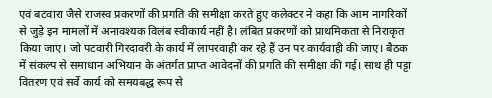एवं बटवारा जैसे राजस्व प्रकरणों की प्रगति की समीक्षा करते हुए कलेक्टर ने कहा कि आम नागरिकों से जुड़े इन मामलों में अनावश्यक विलंब स्वीकार्य नहीं है। लंबित प्रकरणों को प्राथमिकता से निराकृत किया जाए। जो पटवारी गिरदावरी के कार्य में लापरवाही कर रहे हैं उन पर कार्यवाही की जाए। बैठक में संकल्प से समाधान अभियान के अंतर्गत प्राप्त आवेदनों की प्रगति की समीक्षा की गई। साथ ही पट्टा वितरण एवं सर्वे कार्य को समयबद्ध रूप से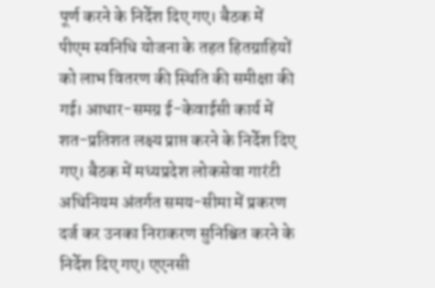पूर्ण करने के निर्देश दिए गए। बैठक में पीएम स्वनिधि योजना के तहत हितग्राहियों को लाभ वितरण की स्थिति की समीक्षा की गई। आधार-समग्र ई-केवाईसी कार्य में शत-प्रतिशत लक्ष्य प्राप्त करने के निर्देश दिए गए। बैठक में मध्यप्रदेश लोकसेवा गारंटी अधिनियम अंतर्गत समय-सीमा में प्रकरण दर्ज कर उनका निराकरण सुनिश्चित करने के निर्देश दिए गए। एएनसी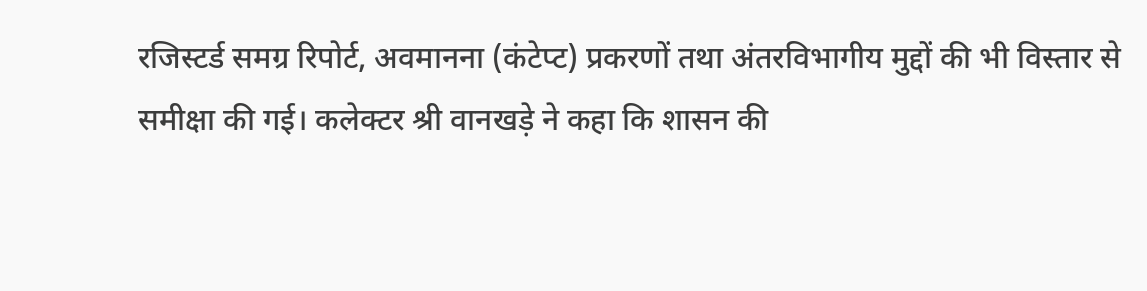रजिस्टर्ड समग्र रिपोर्ट, अवमानना (कंटेप्ट) प्रकरणों तथा अंतरविभागीय मुद्दों की भी विस्तार से समीक्षा की गई। कलेक्टर श्री वानखड़े ने कहा कि शासन की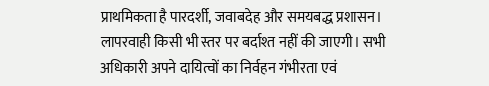प्राथमिकता है पारदर्शी, जवाबदेह और समयबद्ध प्रशासन। लापरवाही किसी भी स्तर पर बर्दाश्त नहीं की जाएगी। सभी अधिकारी अपने दायित्वों का निर्वहन गंभीरता एवं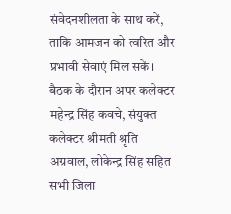संवेदनशीलता के साथ करें, ताकि आमजन को त्वरित और प्रभावी सेवाएं मिल सकें। बैठक के दौरान अपर कलेक्टर महेन्द्र सिंह कवचे, संयुक्त कलेक्टर श्रीमती श्रृति अग्रवाल, लोकेन्द्र सिंह सहित सभी जिला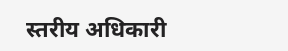स्तरीय अधिकारी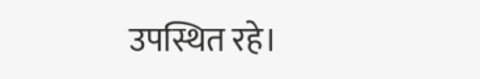उपस्थित रहे।